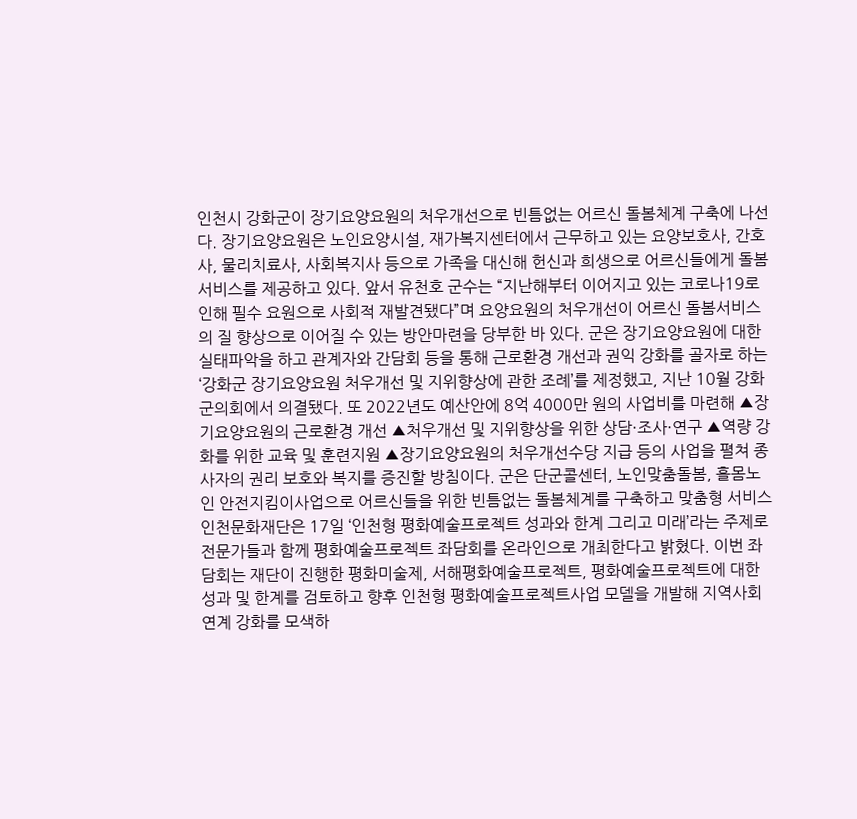인천시 강화군이 장기요양요원의 처우개선으로 빈틈없는 어르신 돌봄체계 구축에 나선다. 장기요양요원은 노인요양시설, 재가복지센터에서 근무하고 있는 요양보호사, 간호사, 물리치료사, 사회복지사 등으로 가족을 대신해 헌신과 희생으로 어르신들에게 돌봄서비스를 제공하고 있다. 앞서 유천호 군수는 “지난해부터 이어지고 있는 코로나19로 인해 필수 요원으로 사회적 재발견됐다”며 요양요원의 처우개선이 어르신 돌봄서비스의 질 향상으로 이어질 수 있는 방안마련을 당부한 바 있다. 군은 장기요양요원에 대한 실태파악을 하고 관계자와 간담회 등을 통해 근로환경 개선과 권익 강화를 골자로 하는 ‘강화군 장기요양요원 처우개선 및 지위향상에 관한 조례’를 제정했고, 지난 10월 강화군의회에서 의결됐다. 또 2022년도 예산안에 8억 4000만 원의 사업비를 마련해 ▲장기요양요원의 근로환경 개선 ▲처우개선 및 지위향상을 위한 상담·조사·연구 ▲역량 강화를 위한 교육 및 훈련지원 ▲장기요양요원의 처우개선수당 지급 등의 사업을 펼쳐 종사자의 권리 보호와 복지를 증진할 방침이다. 군은 단군콜센터, 노인맞춤돌봄, 홀몸노인 안전지킴이사업으로 어르신들을 위한 빈틈없는 돌봄체계를 구축하고 맞춤형 서비스
인천문화재단은 17일 ‘인천형 평화예술프로젝트 성과와 한계 그리고 미래’라는 주제로 전문가들과 함께 평화예술프로젝트 좌담회를 온라인으로 개최한다고 밝혔다. 이번 좌담회는 재단이 진행한 평화미술제, 서해평화예술프로젝트, 평화예술프로젝트에 대한 성과 및 한계를 검토하고 향후 인천형 평화예술프로젝트사업 모델을 개발해 지역사회 연계 강화를 모색하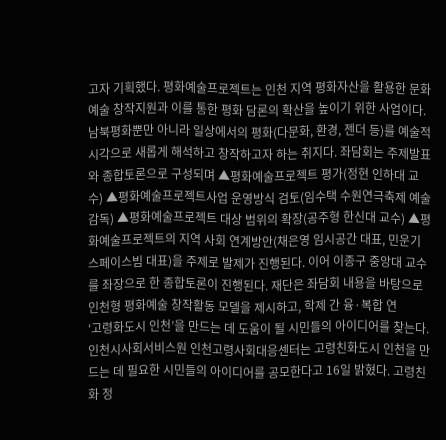고자 기획했다. 평화예술프로젝트는 인천 지역 평화자산을 활용한 문화예술 창작지원과 이를 통한 평화 담론의 확산을 높이기 위한 사업이다. 남북평화뿐만 아니라 일상에서의 평화(다문화, 환경, 젠더 등)를 예술적 시각으로 새롭게 해석하고 창작하고자 하는 취지다. 좌담회는 주제발표와 종합토론으로 구성되며 ▲평화예술프로젝트 평가(정현 인하대 교수) ▲평화예술프로젝트사업 운영방식 검토(임수택 수원연극축제 예술감독) ▲평화예술프로젝트 대상 범위의 확장(공주형 한신대 교수) ▲평화예술프로젝트의 지역 사회 연계방안(채은영 임시공간 대표, 민운기 스페이스빔 대표)을 주제로 발제가 진행된다. 이어 이종구 중앙대 교수를 좌장으로 한 종합토론이 진행된다. 재단은 좌담회 내용을 바탕으로 인천형 평화예술 창작활동 모델을 제시하고, 학제 간 융·복합 연
‘고령화도시 인천’을 만드는 데 도움이 될 시민들의 아이디어를 찾는다. 인천시사회서비스원 인천고령사회대응센터는 고령친화도시 인천을 만드는 데 필요한 시민들의 아이디어를 공모한다고 16일 밝혔다. 고령친화 정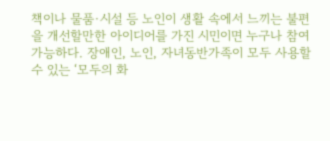책이나 물품·시설 등 노인이 생활 속에서 느끼는 불편을 개선할만한 아이디어를 가진 시민이면 누구나 참여 가능하다. 장애인, 노인, 자녀동반가족이 모두 사용할 수 있는 ‘모두의 화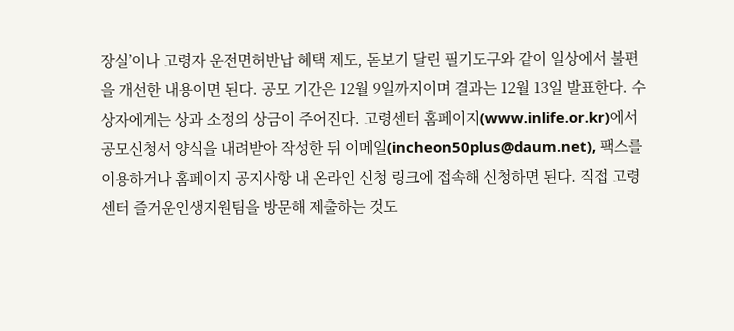장실’이나 고령자 운전면허반납 혜택 제도, 돋보기 달린 필기도구와 같이 일상에서 불편을 개선한 내용이면 된다. 공모 기간은 12월 9일까지이며 결과는 12월 13일 발표한다. 수상자에게는 상과 소정의 상금이 주어진다. 고령센터 홈페이지(www.inlife.or.kr)에서 공모신청서 양식을 내려받아 작성한 뒤 이메일(incheon50plus@daum.net), 팩스를 이용하거나 홈페이지 공지사항 내 온라인 신청 링크에 접속해 신청하면 된다. 직접 고령센터 즐거운인생지원팀을 방문해 제출하는 것도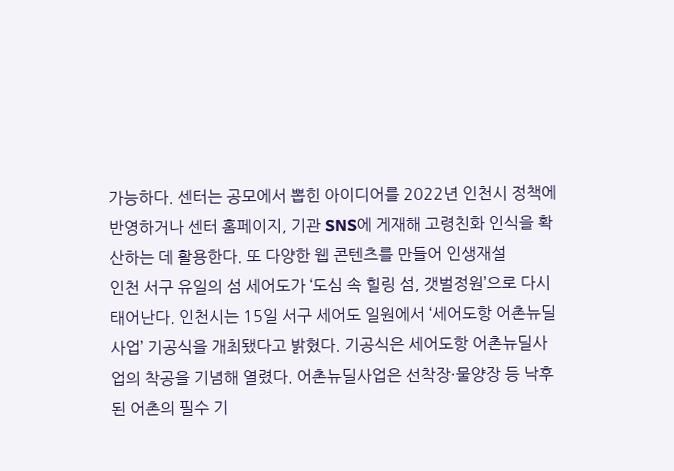가능하다. 센터는 공모에서 뽑힌 아이디어를 2022년 인천시 정책에 반영하거나 센터 홈페이지, 기관 SNS에 게재해 고령친화 인식을 확산하는 데 활용한다. 또 다양한 웹 콘텐츠를 만들어 인생재설
인천 서구 유일의 섬 세어도가 ‘도심 속 힐링 섬, 갯벌정원’으로 다시 태어난다. 인천시는 15일 서구 세어도 일원에서 ‘세어도항 어촌뉴딜사업’ 기공식을 개최됐다고 밝혔다. 기공식은 세어도항 어촌뉴딜사업의 착공을 기념해 열렸다. 어촌뉴딜사업은 선착장·물양장 등 낙후된 어촌의 필수 기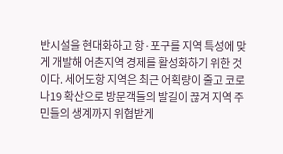반시설을 현대화하고 항·포구를 지역 특성에 맞게 개발해 어촌지역 경제를 활성화하기 위한 것이다. 세어도항 지역은 최근 어획량이 줄고 코로나19 확산으로 방문객들의 발길이 끊겨 지역 주민들의 생계까지 위협받게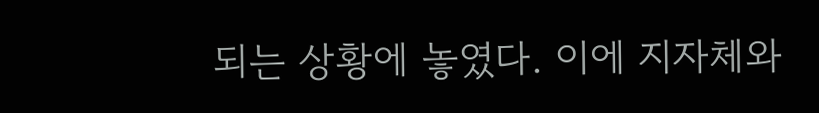되는 상황에 놓였다. 이에 지자체와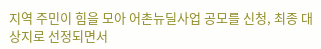지역 주민이 힘을 모아 어촌뉴딜사업 공모를 신청, 최종 대상지로 선정되면서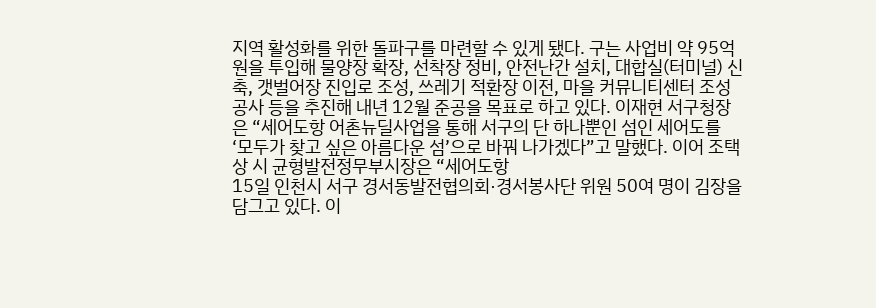지역 활성화를 위한 돌파구를 마련할 수 있게 됐다. 구는 사업비 약 95억 원을 투입해 물양장 확장, 선착장 정비, 안전난간 설치, 대합실(터미널) 신축, 갯벌어장 진입로 조성, 쓰레기 적환장 이전, 마을 커뮤니티센터 조성 공사 등을 추진해 내년 12월 준공을 목표로 하고 있다. 이재현 서구청장은 “세어도항 어촌뉴딜사업을 통해 서구의 단 하나뿐인 섬인 세어도를 ‘모두가 찾고 싶은 아름다운 섬’으로 바꿔 나가겠다”고 말했다. 이어 조택상 시 균형발전정무부시장은 “세어도항
15일 인천시 서구 경서동발전협의회·경서봉사단 위원 50여 명이 김장을 담그고 있다. 이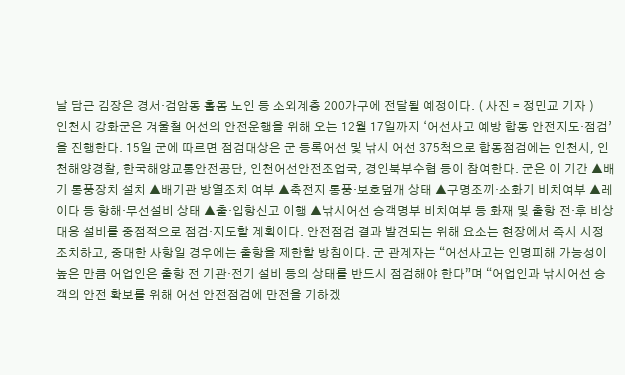날 담근 김장은 경서·검암동 홀몸 노인 등 소외계층 200가구에 전달될 예정이다. ( 사진 = 정민교 기자 )
인천시 강화군은 겨울철 어선의 안전운행을 위해 오는 12월 17일까지 ‘어선사고 예방 합동 안전지도·점검’을 진행한다. 15일 군에 따르면 점검대상은 군 등록어선 및 낚시 어선 375척으로 합동점검에는 인천시, 인천해양경찰, 한국해양교통안전공단, 인천어선안전조업국, 경인북부수협 등이 참여한다. 군은 이 기간 ▲배기 통풍장치 설치 ▲배기관 방열조치 여부 ▲축전지 통풍·보호덮개 상태 ▲구명조끼·소화기 비치여부 ▲레이다 등 항해·무선설비 상태 ▲출·입항신고 이행 ▲낚시어선 승객명부 비치여부 등 화재 및 출항 전·후 비상대응 설비를 중점적으로 점검·지도할 계획이다. 안전점검 결과 발견되는 위해 요소는 현장에서 즉시 시정 조치하고, 중대한 사항일 경우에는 출항을 제한할 방침이다. 군 관계자는 “어선사고는 인명피해 가능성이 높은 만큼 어업인은 출항 전 기관·전기 설비 등의 상태를 반드시 점검해야 한다”며 “어업인과 낚시어선 승객의 안전 확보를 위해 어선 안전점검에 만전을 기하겠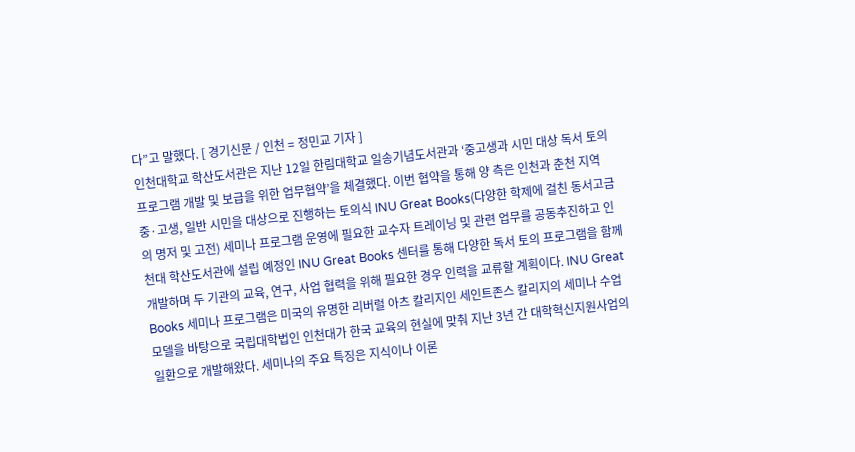다”고 말했다. [ 경기신문 / 인천 = 정민교 기자 ]
인천대학교 학산도서관은 지난 12일 한림대학교 일송기념도서관과 ‘중고생과 시민 대상 독서 토의 프로그램 개발 및 보급을 위한 업무협약’을 체결했다. 이번 협약을 통해 양 측은 인천과 춘천 지역 중·고생, 일반 시민을 대상으로 진행하는 토의식 INU Great Books(다양한 학제에 걸친 동서고금의 명저 및 고전) 세미나 프로그램 운영에 필요한 교수자 트레이닝 및 관련 업무를 공동추진하고 인천대 학산도서관에 설립 예정인 INU Great Books 센터를 통해 다양한 독서 토의 프로그램을 함께 개발하며 두 기관의 교육, 연구, 사업 협력을 위해 필요한 경우 인력을 교류할 계획이다. INU Great Books 세미나 프로그램은 미국의 유명한 리버럴 아츠 칼리지인 세인트존스 칼리지의 세미나 수업 모델을 바탕으로 국립대학법인 인천대가 한국 교육의 현실에 맞춰 지난 3년 간 대학혁신지원사업의 일환으로 개발해왔다. 세미나의 주요 특징은 지식이나 이론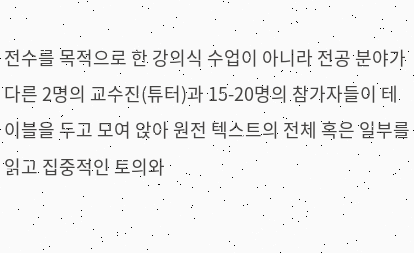전수를 목적으로 한 강의식 수업이 아니라 전공 분야가 다른 2명의 교수진(튜터)과 15-20명의 참가자들이 테이블을 두고 모여 앉아 원전 텍스트의 전체 혹은 일부를 읽고 집중적인 토의와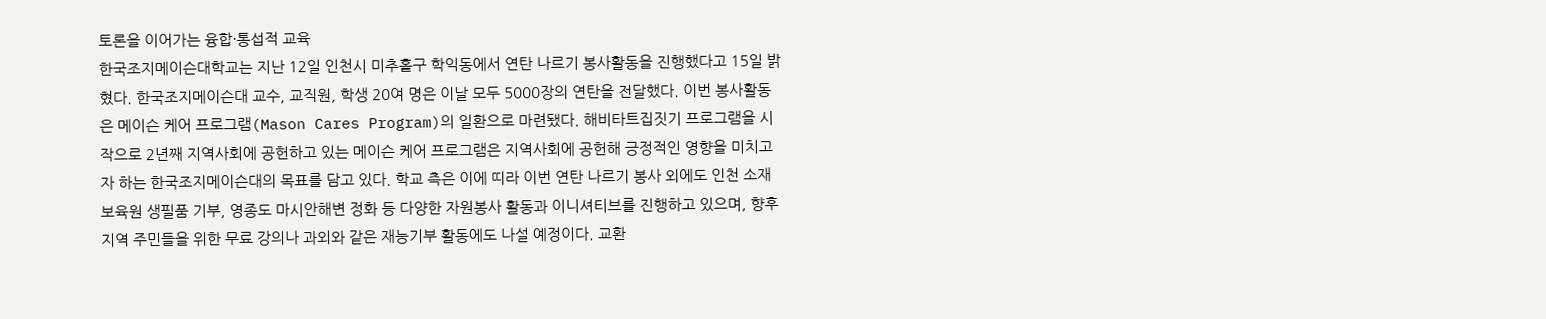토론을 이어가는 융합·통섭적 교육
한국조지메이슨대학교는 지난 12일 인천시 미추홀구 학익동에서 연탄 나르기 봉사활동을 진행했다고 15일 밝혔다. 한국조지메이슨대 교수, 교직원, 학생 20여 명은 이날 모두 5000장의 연탄을 전달했다. 이번 봉사활동은 메이슨 케어 프로그램(Mason Cares Program)의 일환으로 마련됐다. 해비타트집짓기 프로그램을 시작으로 2년째 지역사회에 공헌하고 있는 메이슨 케어 프로그램은 지역사회에 공헌해 긍정적인 영향을 미치고자 하는 한국조지메이슨대의 목표를 담고 있다. 학교 측은 이에 띠라 이번 연탄 나르기 봉사 외에도 인천 소재 보육원 생필품 기부, 영종도 마시안해변 정화 등 다양한 자원봉사 활동과 이니셔티브를 진행하고 있으며, 향후 지역 주민들을 위한 무료 강의나 과외와 같은 재능기부 활동에도 나설 예정이다. 교환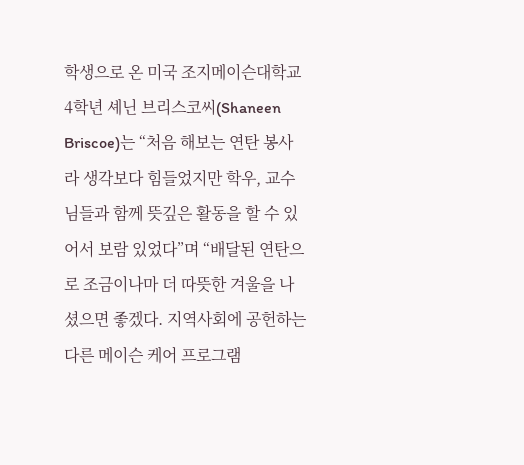학생으로 온 미국 조지메이슨대학교 4학년 셰닌 브리스코씨(Shaneen Briscoe)는 “처음 해보는 연탄 봉사라 생각보다 힘들었지만 학우, 교수님들과 함께 뜻깊은 활동을 할 수 있어서 보람 있었다”며 “배달된 연탄으로 조금이나마 더 따뜻한 겨울을 나셨으면 좋겠다. 지역사회에 공헌하는 다른 메이슨 케어 프로그램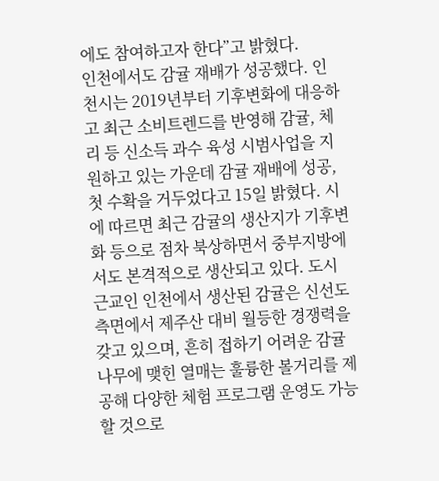에도 참여하고자 한다”고 밝혔다.
인천에서도 감귤 재배가 성공했다. 인천시는 2019년부터 기후변화에 대응하고 최근 소비트렌드를 반영해 감귤, 체리 등 신소득 과수 육성 시범사업을 지원하고 있는 가운데 감귤 재배에 성공, 첫 수확을 거두었다고 15일 밝혔다. 시에 따르면 최근 감귤의 생산지가 기후변화 등으로 점차 북상하면서 중부지방에서도 본격적으로 생산되고 있다. 도시근교인 인천에서 생산된 감귤은 신선도 측면에서 제주산 대비 월등한 경쟁력을 갖고 있으며, 흔히 접하기 어려운 감귤나무에 맺힌 열매는 훌륭한 볼거리를 제공해 다양한 체험 프로그램 운영도 가능할 것으로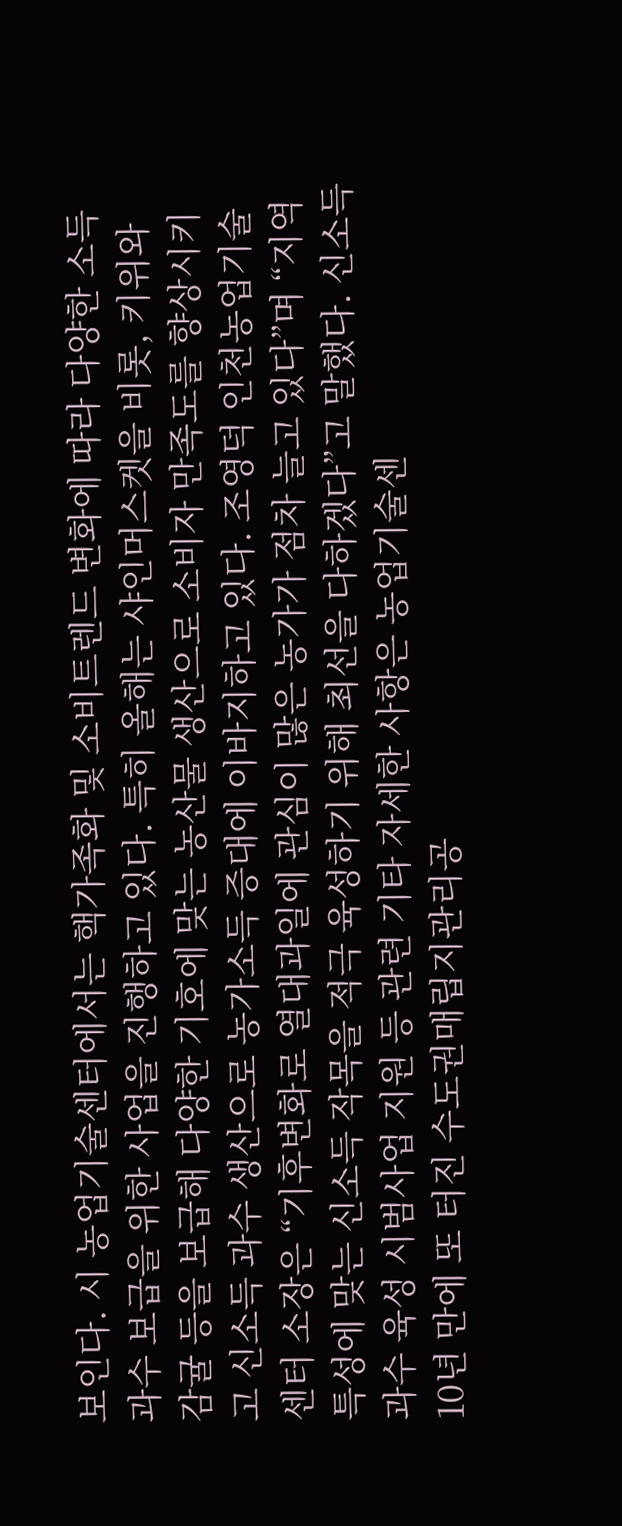보인다. 시 농업기술센터에서는 핵가족화 및 소비트렌드 변화에 따라 다양한 소득 과수 보급을 위한 사업을 진행하고 있다. 특히 올해는 샤인머스켓을 비롯, 키위와 감귤 등을 보급해 다양한 기호에 맞는 농산물 생산으로 소비자 만족도를 향상시키고 신소득 과수 생산으로 농가소득 증대에 이바지하고 있다. 조영덕 인천농업기술센터 소장은 “기후변화로 열대과일에 관심이 많은 농가가 점차 늘고 있다”며 “지역특성에 맞는 신소득 작목을 적극 육성하기 위해 최선을 다하겠다”고 말했다. 신소득 과수 육성 시범사업 지원 등 관련 기타 자세한 사항은 농업기술센
10년 만에 또 터진 수도권매립지관리공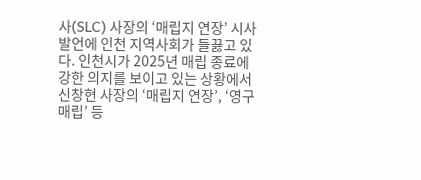사(SLC) 사장의 ‘매립지 연장’ 시사 발언에 인천 지역사회가 들끓고 있다. 인천시가 2025년 매립 종료에 강한 의지를 보이고 있는 상황에서 신창현 사장의 ‘매립지 연장’, ‘영구매립’ 등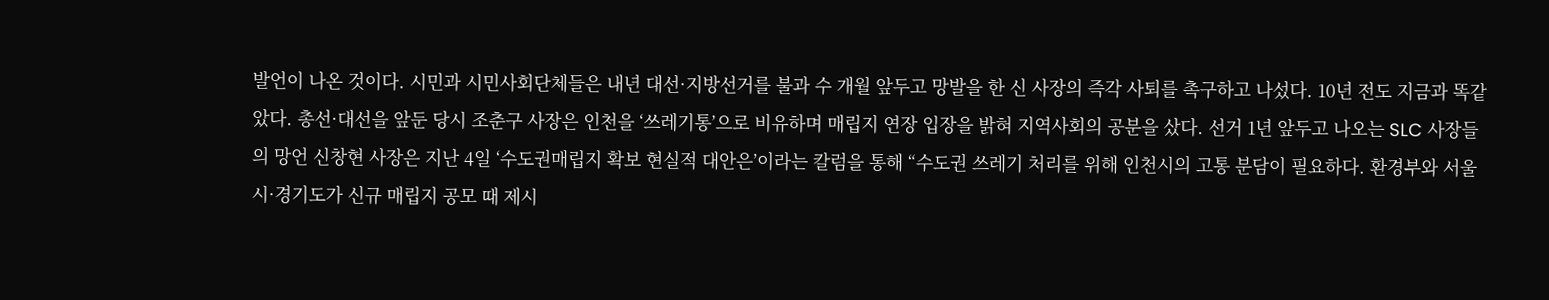발언이 나온 것이다. 시민과 시민사회단체들은 내년 대선·지방선거를 불과 수 개월 앞두고 망발을 한 신 사장의 즉각 사퇴를 촉구하고 나섰다. 10년 전도 지금과 똑같았다. 총선·대선을 앞둔 당시 조춘구 사장은 인천을 ‘쓰레기통’으로 비유하며 매립지 연장 입장을 밝혀 지역사회의 공분을 샀다. 선거 1년 앞두고 나오는 SLC 사장들의 망언 신창현 사장은 지난 4일 ‘수도권매립지 확보 현실적 대안은’이라는 칼럼을 통해 “수도권 쓰레기 처리를 위해 인천시의 고통 분담이 필요하다. 환경부와 서울시·경기도가 신규 매립지 공모 때 제시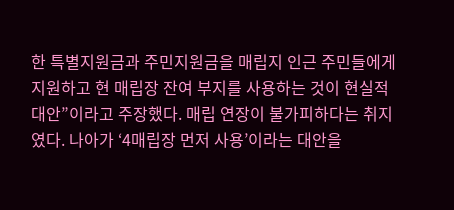한 특별지원금과 주민지원금을 매립지 인근 주민들에게 지원하고 현 매립장 잔여 부지를 사용하는 것이 현실적 대안”이라고 주장했다. 매립 연장이 불가피하다는 취지였다. 나아가 ‘4매립장 먼저 사용’이라는 대안을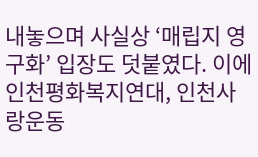내놓으며 사실상 ‘매립지 영구화’ 입장도 덧붙였다. 이에 인천평화복지연대, 인천사랑운동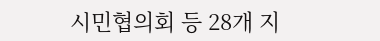시민협의회 등 28개 지